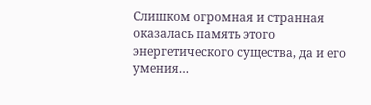Слишком огромная и странная оказалась память этого энергетического существа, да и его умения…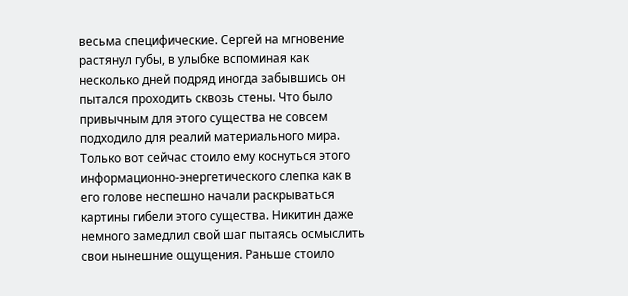весьма специфические. Сергей на мгновение растянул губы, в улыбке вспоминая как несколько дней подряд иногда забывшись он пытался проходить сквозь стены. Что было привычным для этого существа не совсем подходило для реалий материального мира.
Только вот сейчас стоило ему коснуться этого информационно-энергетического слепка как в его голове неспешно начали раскрываться картины гибели этого существа. Никитин даже немного замедлил свой шаг пытаясь осмыслить свои нынешние ощущения. Раньше стоило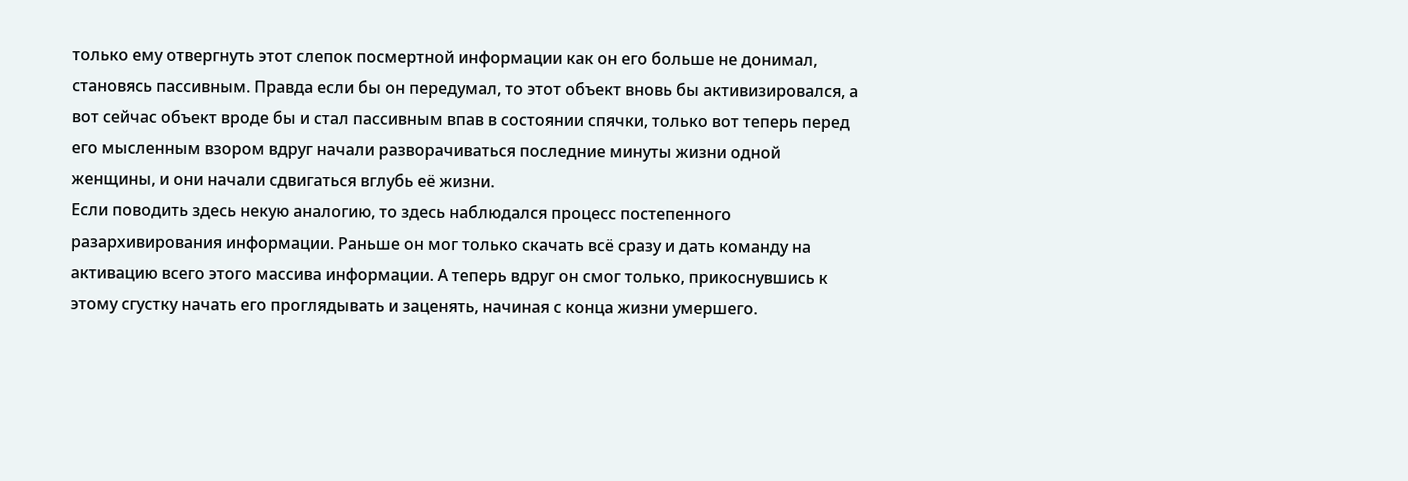только ему отвергнуть этот слепок посмертной информации как он его больше не донимал, становясь пассивным. Правда если бы он передумал, то этот объект вновь бы активизировался, а вот сейчас объект вроде бы и стал пассивным впав в состоянии спячки, только вот теперь перед его мысленным взором вдруг начали разворачиваться последние минуты жизни одной женщины, и они начали сдвигаться вглубь её жизни.
Если поводить здесь некую аналогию, то здесь наблюдался процесс постепенного разархивирования информации. Раньше он мог только скачать всё сразу и дать команду на активацию всего этого массива информации. А теперь вдруг он смог только, прикоснувшись к этому сгустку начать его проглядывать и заценять, начиная с конца жизни умершего.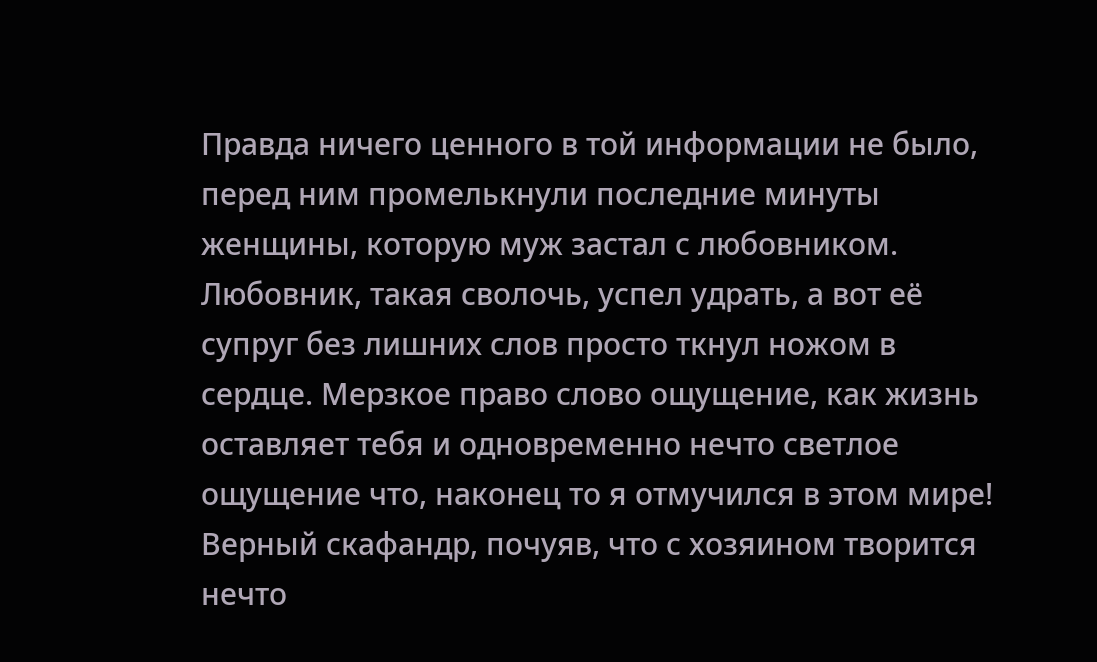Правда ничего ценного в той информации не было, перед ним промелькнули последние минуты женщины, которую муж застал с любовником. Любовник, такая сволочь, успел удрать, а вот её супруг без лишних слов просто ткнул ножом в сердце. Мерзкое право слово ощущение, как жизнь оставляет тебя и одновременно нечто светлое ощущение что, наконец то я отмучился в этом мире!
Верный скафандр, почуяв, что с хозяином творится нечто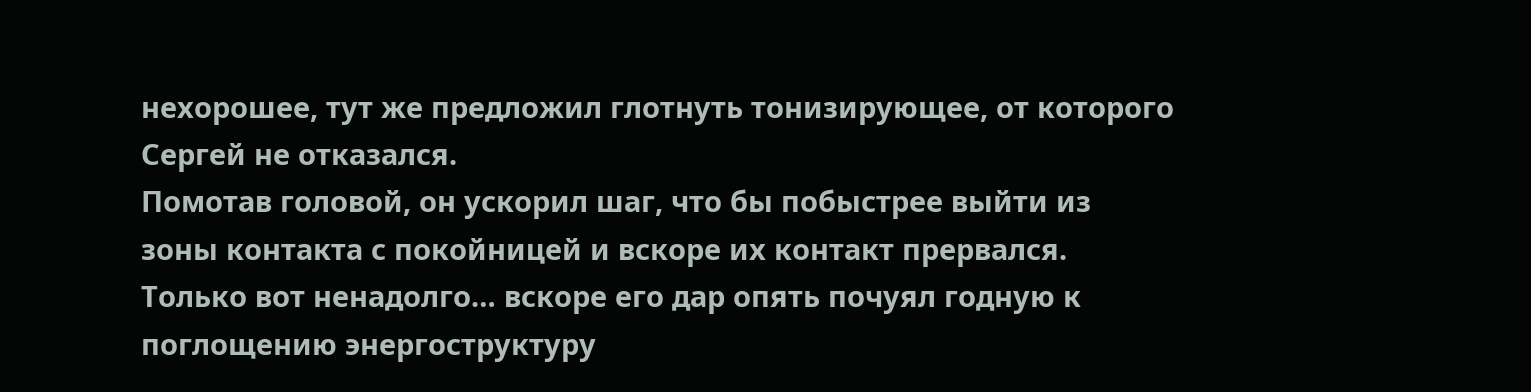нехорошее, тут же предложил глотнуть тонизирующее, от которого Сергей не отказался.
Помотав головой, он ускорил шаг, что бы побыстрее выйти из зоны контакта с покойницей и вскоре их контакт прервался. Только вот ненадолго… вскоре его дар опять почуял годную к поглощению энергоструктуру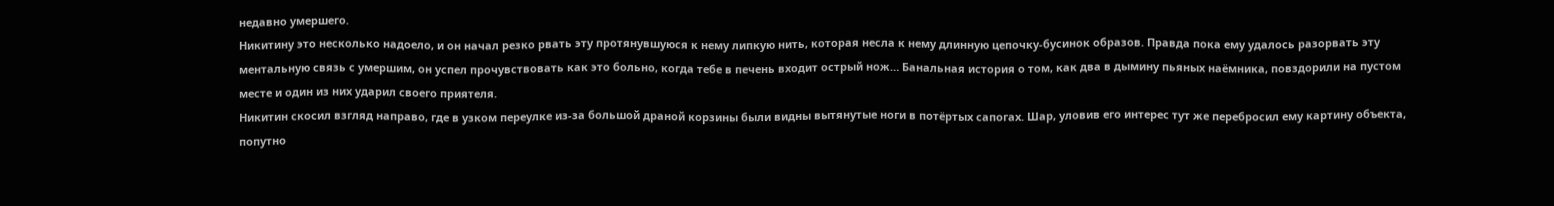недавно умершего.
Никитину это несколько надоело, и он начал резко рвать эту протянувшуюся к нему липкую нить, которая несла к нему длинную цепочку-бусинок образов. Правда пока ему удалось разорвать эту ментальную связь с умершим, он успел прочувствовать как это больно, когда тебе в печень входит острый нож… Банальная история о том, как два в дымину пьяных наёмника, повздорили на пустом месте и один из них ударил своего приятеля.
Никитин скосил взгляд направо, где в узком переулке из-за большой драной корзины были видны вытянутые ноги в потёртых сапогах. Шар, уловив его интерес тут же перебросил ему картину объекта, попутно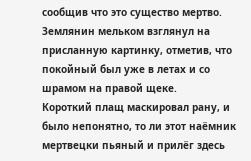сообщив что это существо мертво. Землянин мельком взглянул на присланную картинку, отметив, что покойный был уже в летах и со шрамом на правой щеке.
Короткий плащ маскировал рану, и было непонятно, то ли этот наёмник мертвецки пьяный и прилёг здесь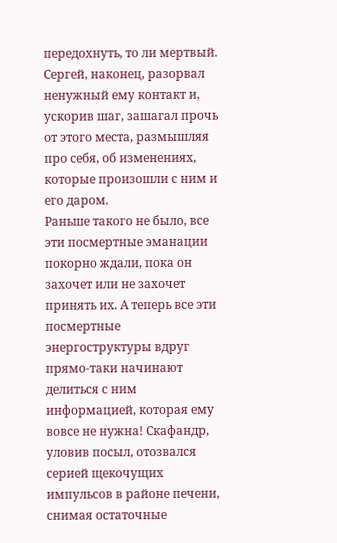передохнуть, то ли мертвый. Сергей, наконец, разорвал ненужный ему контакт и, ускорив шаг, зашагал прочь от этого места, размышляя про себя, об изменениях, которые произошли с ним и его даром.
Раньше такого не было, все эти посмертные эманации покорно ждали, пока он захочет или не захочет принять их. А теперь все эти посмертные энергоструктуры вдруг прямо-таки начинают делиться с ним информацией, которая ему вовсе не нужна! Скафандр, уловив посыл, отозвался серией щекочущих импульсов в районе печени, снимая остаточные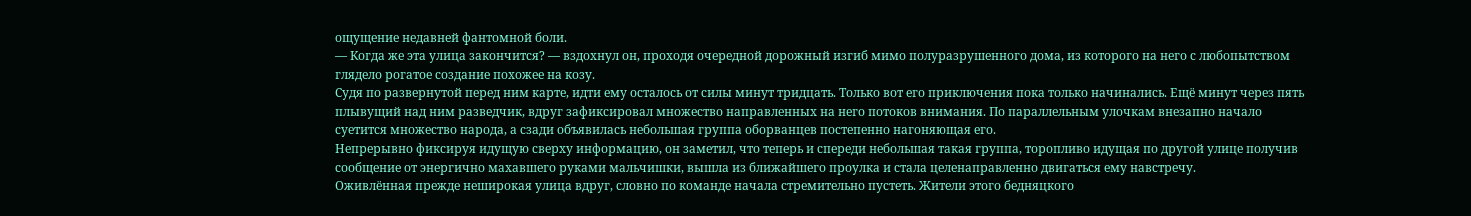ощущение недавней фантомной боли.
— Когда же эта улица закончится? — вздохнул он, проходя очередной дорожный изгиб мимо полуразрушенного дома, из которого на него с любопытством глядело рогатое создание похожее на козу.
Судя по развернутой перед ним карте, идти ему осталось от силы минут тридцать. Только вот его приключения пока только начинались. Ещё минут через пять плывущий над ним разведчик, вдруг зафиксировал множество направленных на него потоков внимания. По параллельным улочкам внезапно начало суетится множество народа, а сзади объявилась небольшая группа оборванцев постепенно нагоняющая его.
Непрерывно фиксируя идущую сверху информацию, он заметил, что теперь и спереди небольшая такая группа, торопливо идущая по другой улице получив сообщение от энергично махавшего руками мальчишки, вышла из ближайшего проулка и стала целенаправленно двигаться ему навстречу.
Оживлённая прежде неширокая улица вдруг, словно по команде начала стремительно пустеть. Жители этого бедняцкого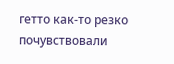гетто как-то резко почувствовали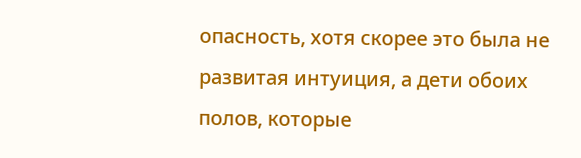опасность, хотя скорее это была не развитая интуиция, а дети обоих полов, которые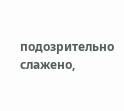подозрительно слажено,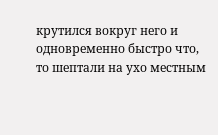крутился вокруг него и одновременно быстро что, то шептали на ухо местным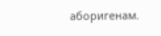аборигенам.